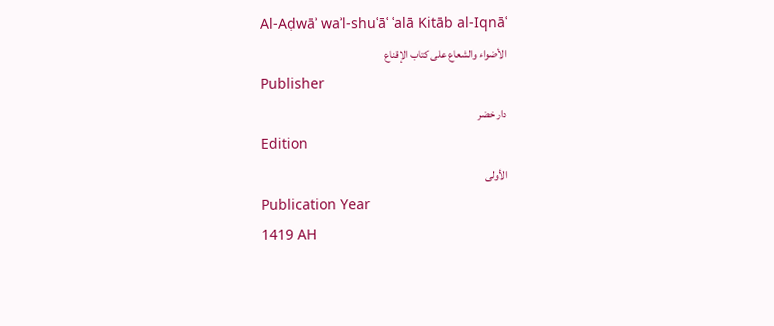Al-Aḍwāʾ waʾl-shuʿāʿ ʿalā Kitāb al-Iqnāʿ
الأضواء والشعاع على كتاب الإقناع
Publisher
دار خضر
Edition
الأولى
Publication Year
1419 AH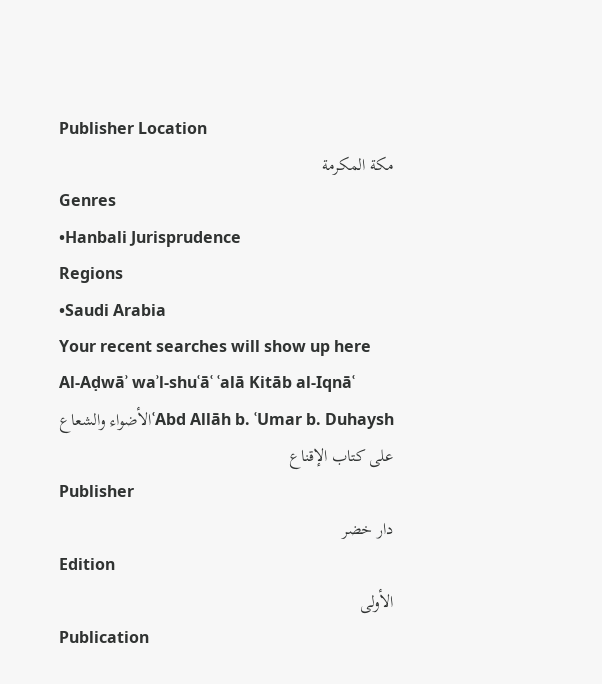Publisher Location
مكة المكرمة
Genres
•Hanbali Jurisprudence
Regions
•Saudi Arabia
Your recent searches will show up here
Al-Aḍwāʾ waʾl-shuʿāʿ ʿalā Kitāb al-Iqnāʿ
ʿAbd Allāh b. ʿUmar b. Duhayshالأضواء والشعاع على كتاب الإقناع
Publisher
دار خضر
Edition
الأولى
Publication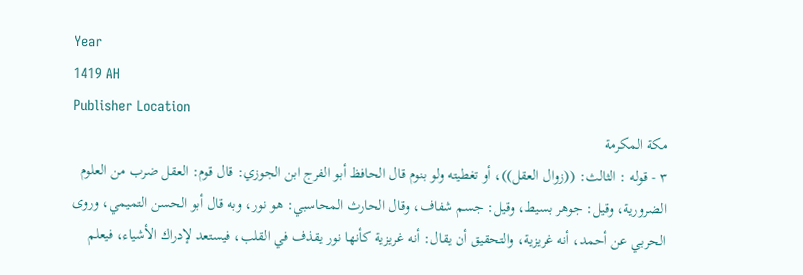Year
1419 AH
Publisher Location
مكة المكرمة
٣ - قوله : الثالث: ((زوال العقل))، أو تغطيته ولو بنوم قال الحافظ أبو الفرج ابن الجوزي: قال قوم: العقل ضرب من العلوم الضرورية، وقيل: جوهر بسيط، وقيل: جسم شفاف، وقال الحارث المحاسبي: هو نور، وبه قال أبو الحسن التميمي، وروى الحربي عن أحمد، أنه غريزية، والتحقيق أن يقال: أنه غريزية كأنها نور يقذف في القلب، فيستعد لإدراك الأشياء، فيعلم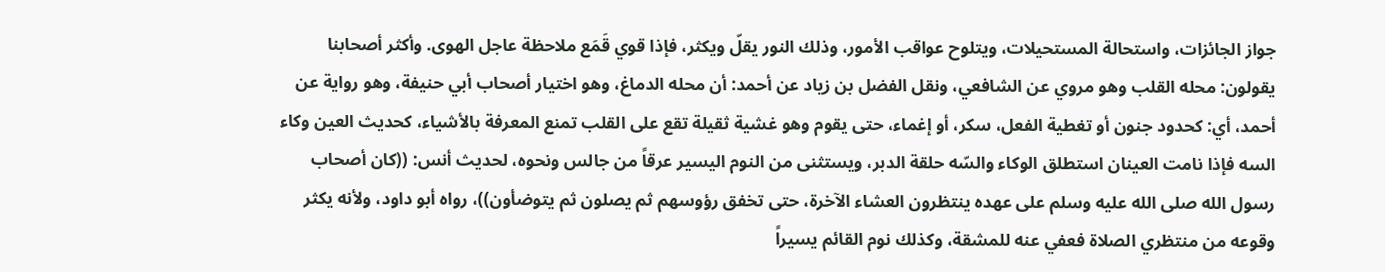جواز الجائزات، واستحالة المستحيلات، ويتلوح عواقب الأمور، وذلك النور يقلّ ويكثر، فإذا قوي قَمَع ملاحظة عاجل الهوى. وأكثر أصحابنا يقولون: محله القلب وهو مروي عن الشافعي، ونقل الفضل بن زياد عن أحمد: أن محله الدماغ، وهو اختيار أصحاب أبي حنيفة، وهو رواية عن أحمد، أي: كحدود جنون أو تغطية الفعل، سكر، أو إغماء، حتى يقوم وهو غشية ثقيلة تقع على القلب تمنع المعرفة بالأشياء، كحديث العين وکاء السه فإذا نامت العينان استطلق الوكاء والسّه حلقة الدبر، ويستثنى من النوم اليسير عرقاً من جالس ونحوه، لحديث أنس: ((كان أصحاب رسول الله صلى الله عليه وسلم على عهده ينتظرون العشاء الآخرة، حتى تخفق رؤوسهم ثم يصلون ثم يتوضأون))، رواه أبو داود، ولأنه يكثر وقوعه من منتظري الصلاة فعفي عنه للمشقة، وكذلك نوم القائم يسيراً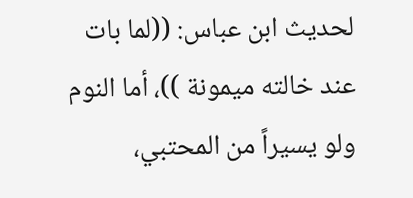لحديث ابن عباس: ((لما بات عند خالته ميمونة ))، أما النوم ولو يسيراً من المحتبي،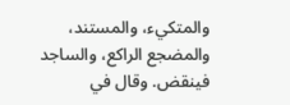والمتكيء، والمستند، والمضجع الراكع، والساجد فينقض. وقال في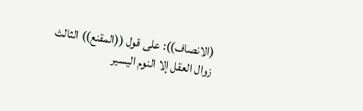(الانصاف)): على قول ((المقنع)) الثالث زوال العقل إلا النوم اليسير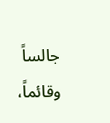جالساً وقائماً،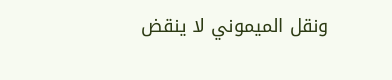ونقل الميموني لا ينقض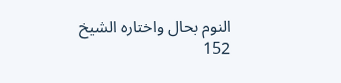النوم بحال واختاره الشيخ
152